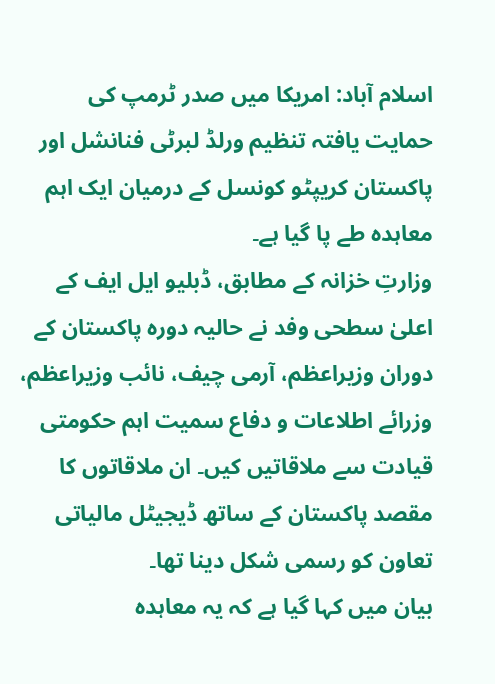اسلام آباد: امریکا میں صدر ٹرمپ کی حمایت یافتہ تنظیم ورلڈ لبرٹی فنانشل اور پاکستان کریپٹو کونسل کے درمیان ایک اہم معاہدہ طے پا گیا ہے۔
وزارتِ خزانہ کے مطابق، ڈبلیو ایل ایف کے اعلیٰ سطحی وفد نے حالیہ دورہ پاکستان کے دوران وزیراعظم، آرمی چیف، نائب وزیراعظم، وزرائے اطلاعات و دفاع سمیت اہم حکومتی قیادت سے ملاقاتیں کیں۔ ان ملاقاتوں کا مقصد پاکستان کے ساتھ ڈیجیٹل مالیاتی تعاون کو رسمی شکل دینا تھا۔
بیان میں کہا گیا ہے کہ یہ معاہدہ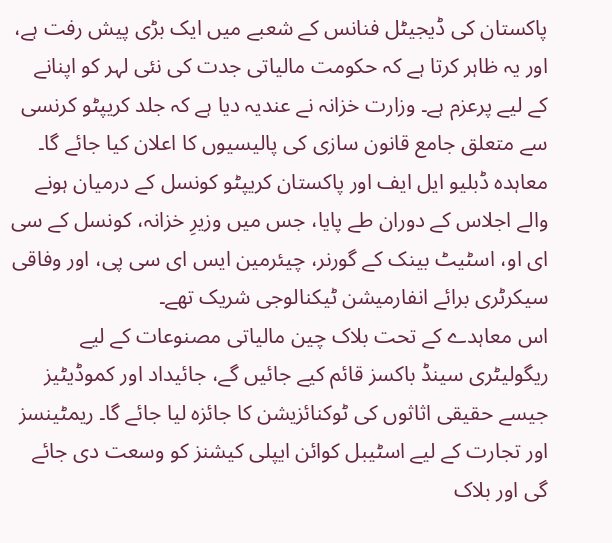پاکستان کی ڈیجیٹل فنانس کے شعبے میں ایک بڑی پیش رفت ہے، اور یہ ظاہر کرتا ہے کہ حکومت مالیاتی جدت کی نئی لہر کو اپنانے کے لیے پرعزم ہے۔ وزارت خزانہ نے عندیہ دیا ہے کہ جلد کریپٹو کرنسی سے متعلق جامع قانون سازی کی پالیسیوں کا اعلان کیا جائے گا۔
معاہدہ ڈبلیو ایل ایف اور پاکستان کریپٹو کونسل کے درمیان ہونے والے اجلاس کے دوران طے پایا، جس میں وزیرِ خزانہ، کونسل کے سی ای او، اسٹیٹ بینک کے گورنر، چیئرمین ایس ای سی پی، اور وفاقی سیکرٹری برائے انفارمیشن ٹیکنالوجی شریک تھے۔
اس معاہدے کے تحت بلاک چین مالیاتی مصنوعات کے لیے ریگولیٹری سینڈ باکسز قائم کیے جائیں گے، جائیداد اور کموڈیٹیز جیسے حقیقی اثاثوں کی ٹوکنائزیشن کا جائزہ لیا جائے گا۔ ریمٹینسز اور تجارت کے لیے اسٹیبل کوائن ایپلی کیشنز کو وسعت دی جائے گی اور بلاک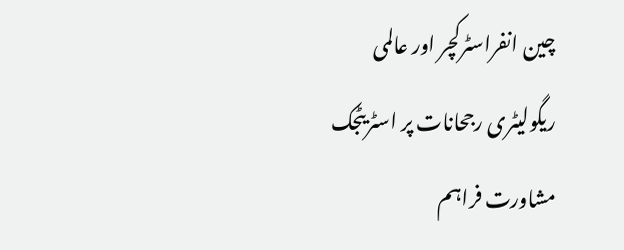چین انفراسٹرکچر اور عالمی ریگولیٹری رجحانات پر اسٹریٹجک مشاورت فراہم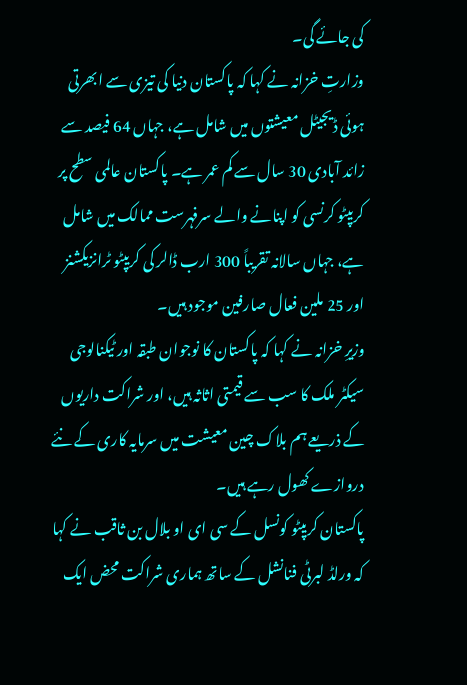کی جائے گی۔
وزارتِ خزانہ نے کہا کہ پاکستان دنیا کی تیزی سے ابھرتی ہوئی ڈیجیٹل معیشتوں میں شامل ہے، جہاں 64 فیصد سے زائد آبادی 30 سال سے کم عمر ہے۔ پاکستان عالمی سطح پر کریپٹو کرنسی کو اپنانے والے سرفہرست ممالک میں شامل ہے، جہاں سالانہ تقریباً 300 ارب ڈالر کی کریپٹو ٹرانزیکشنز اور 25 ملین فعال صارفین موجود ہیں۔
وزیرِ خزانہ نے کہا کہ پاکستان کا نوجوان طبقہ اور ٹیکنالوجی سیکٹر ملک کا سب سے قیمتی اثاثہ ہیں، اور شراکت داریوں کے ذریعے ہم بلاک چین معیشت میں سرمایہ کاری کے نئے دروازے کھول رہے ہیں۔
پاکستان کریپٹو کونسل کے سی ای او بلال بن ثاقب نے کہا کہ ورلڈ لبرٹی فنانشل کے ساتھ ہماری شراکت محض ایک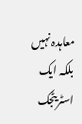معاہدہ نہیں بلکہ ایک اسٹریٹجک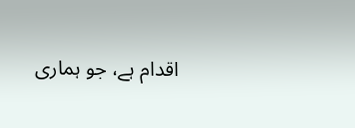اقدام ہے، جو ہماری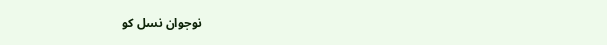نوجوان نسل کو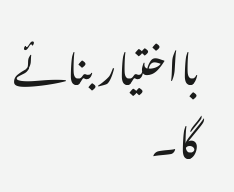بااختیار بنائے گا۔